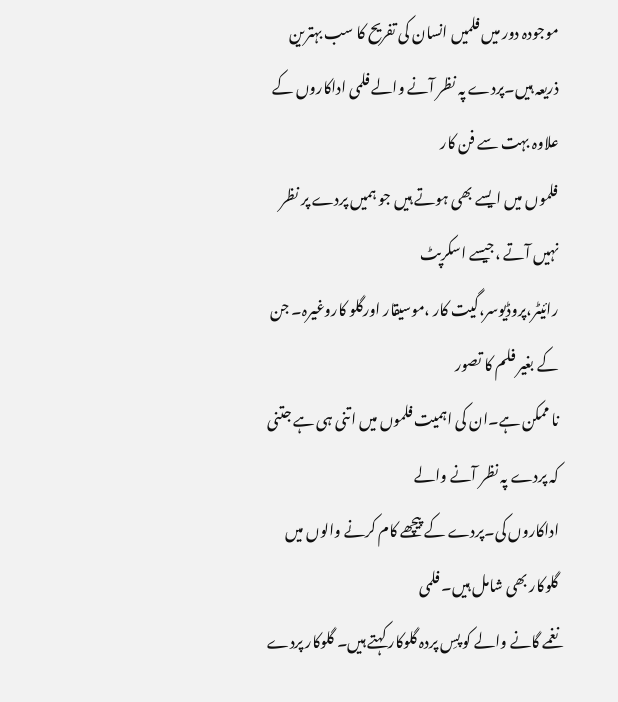موجودہ دور میں فلمیں انسان کی تفریح کا سب بہترین
ذریعہ ہیں۔پردے پہ نظر آنے والے فلمی اداکاروں کے علاوہ بہت سے فن کار
فلموں میں ایسے بھی ہوتے ہیں جو ہمیں پردے پر نظر نہیں آتے ،جیسے اسکرپٹ
رائیٹر،پروڈیوسر،گیت کار ،موسیقار اورگلو کاروغیرہ۔ جن کے بغیر فلم کا تصور
نا ممکن ہے۔ان کی اہمیت فلموں میں اتنی ہی ہے جتنی کہ پردے پہ نظر آنے والے
اداکاروں کی۔پردے کے پیچھے کام کرنے والوں میں گلوکار بھی شامل ہیں۔ فلمی
نغمے گانے والے کو پسِ پردہ گلوکار کہتے ہیں۔ گلوکار پردے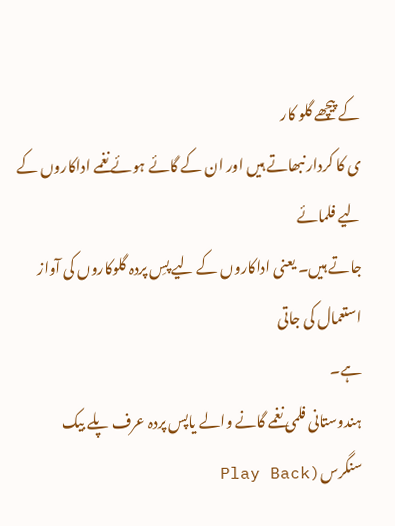کے پیچھے گلو کار
ی کا کردار نبھاتے ہیں اور ان کے گائے ہوئے نغمے اداکاروں کے لیے فلمائے
جاتے ہیں۔ یعنی اداکاروں کے لیے پسِ پردہ گلوکاروں کی آواز استعمال کی جاتی
ہے۔
ہندوستانی فلمی نغمے گانے والے یاپس پردہ عرف پلے بیک سنگرس(Play Back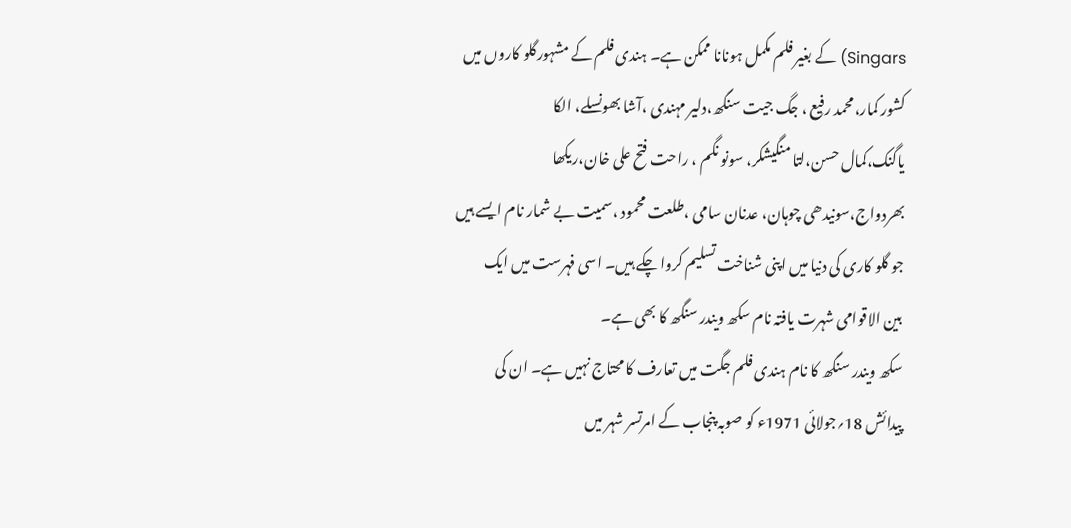Singars) کے بغیر فلم مکمل ہونانا ممکن ہے۔ ہندی فلم کے مشہورگلو کاروں میں
کشور کمار،محمد رفیع ، جگ جیت سنگھ،دلیر مہندی ،آشا بھونسلے، الکا
یاگنک،کمال حسن،لتا منگیشکر، سونو نگم ، راحت فتح علی خان،ریکھا
بھردواج،سونیدھی چوہان، عدنان سامی ،طلعت محمود ،سمیت بے شمار نام ایسے ہیں
جو گلو کاری کی دنیا میں اپنی شناخت تسلیم کروا چکے ہیں۔ اسی فہرست میں ایک
بین الاقوامی شہرت یافتہ نام سکھ ویندر سنگھ کا بھی ہے۔
سکھ ویندر سنگھ کا نام ہندی فلم جگت میں تعارف کا محتاج نہیں ہے۔ ان کی
پیدائش 18؍جولائی 1971ء کو صوبہ پنجاب کے امرتسر شہر میں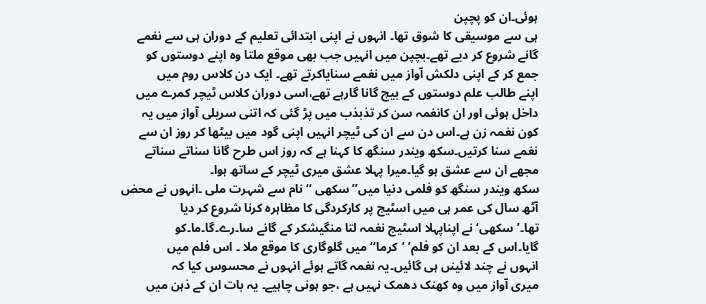ہوئی۔ان کو پچپن
ہی سے موسیقی کا شوق تھا۔ انہوں نے اپنی ابتدائی تعلیم کے دوران ہی سے نغمے
گانے شروع کر دیے تھے۔بچپن میں انہیں جب بھی موقع ملتا وہ اپنے دوستوں کو
جمع کر کے اپنی دلکش آواز میں نغمے سنایاکرتے تھے۔ ایک دن کلاس روم میں
اپنے طالب علم دوستوں کے بیچ گانا گارہے تھے،اسی دوران کلاس ٹیچر کمرے میں
داخل ہوئی اور ان کانغمہ سن کر تذبذب میں پڑ گئی کہ اتنی سریلی آواز میں یہ
کون نغمہ زن ہے۔اس دن سے ان کی ٹیچر انہیں اپنی گود میں بیٹھا کر روز ان سے
نغمے سنا کرتیں۔سکھ ویندر سنگھ کا کہنا ہے کہ روز اس طرح گانا سناتے سناتے
مجھے ان سے عشق ہو گیا۔میرا پہلا عشق میری ٹیچر کے ساتھ ہوا۔
سکھ ویندر سنگھ کو فلمی دنیا میں’’ سکھی ‘‘ نام سے شہرت ملی ۔انہوں نے محض
آٹھ سال کی عمر ہی میں اسٹیج پر کارکردگی کا مظاہرہ کرنا شروع کر دیا
تھا۔’سکھی‘ نے اپناپہلا اسٹیج نغمہ لتا منگیشکر کے گانے سا۔رے۔گا۔ما۔کو
گایا۔اس کے بعد ان کو فلم’ ’کرما‘‘ میں گلوگاری کا موقع ملا ۔ اس فلم میں
انہوں نے چند لائینں ہی گائیں۔یہ نغمہ گاتے ہوئے انہوں نے محسوس کیا کہ
میری آواز میں وہ کھنک دھمک نہیں ہے ،جو ہونی چاہیے۔ یہ بات ان کے ذہن میں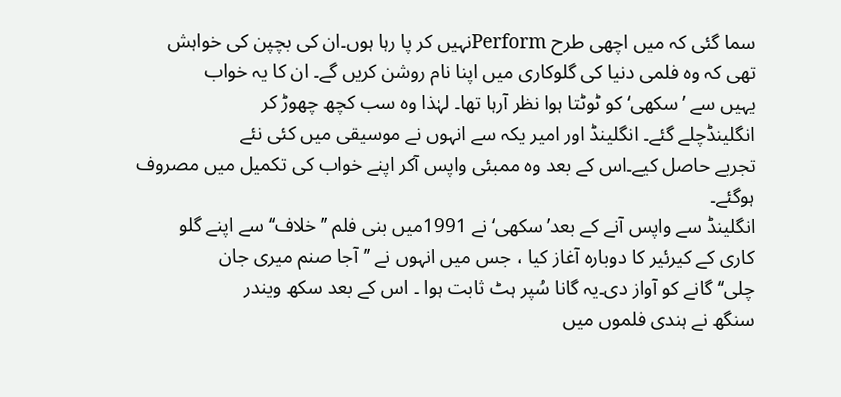سما گئی کہ میں اچھی طرح Performنہیں کر پا رہا ہوں۔ان کی بچپن کی خواہش
تھی کہ وہ فلمی دنیا کی گلوکاری میں اپنا نام روشن کریں گے۔ ان کا یہ خواب
یہیں سے ’سکھی‘ کو ٹوٹتا ہوا نظر آرہا تھا۔ لہٰذا وہ سب کچھ چھوڑ کر
انگلینڈچلے گئے۔ انگلینڈ اور امیر یکہ سے انہوں نے موسیقی میں کئی نئے
تجربے حاصل کیے۔اس کے بعد وہ ممبئی واپس آکر اپنے خواب کی تکمیل میں مصروف
ہوگئے۔
انگلینڈ سے واپس آنے کے بعد’سکھی‘ نے 1991میں بنی فلم ’’خلاف‘‘ سے اپنے گلو
کاری کے کیرئیر کا دوبارہ آغاز کیا ، جس میں انہوں نے ’’آجا صنم میری جان
چلی‘‘ گانے کو آواز دی۔یہ گانا سُپر ہٹ ثابت ہوا ۔ اس کے بعد سکھ ویندر
سنگھ نے ہندی فلموں میں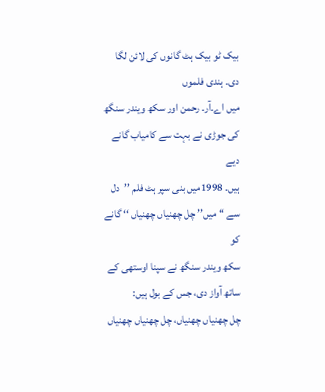بیک ٹو بیک ہٹ گانوں کی لائن لگا دی۔ ہندی فلموں
میں اے۔آر۔ رحمن اور سکھ ویندر سنگھ کی جوڑی نے بہت سے کامیاب گانے دیے
ہیں۔ 1998میں بنی سپر ہٹ فلم ’’دل سے ‘‘ میں’’ چل چھنیاں چھنیاں ‘‘ گانے کو
سکھ ویندر سنگھ نے سپنا اوستھی کے ساتھ آواز دی، جس کے بول ہیں:
چل چھنیاں چھنیاں، چل چھنیاں چھنیاں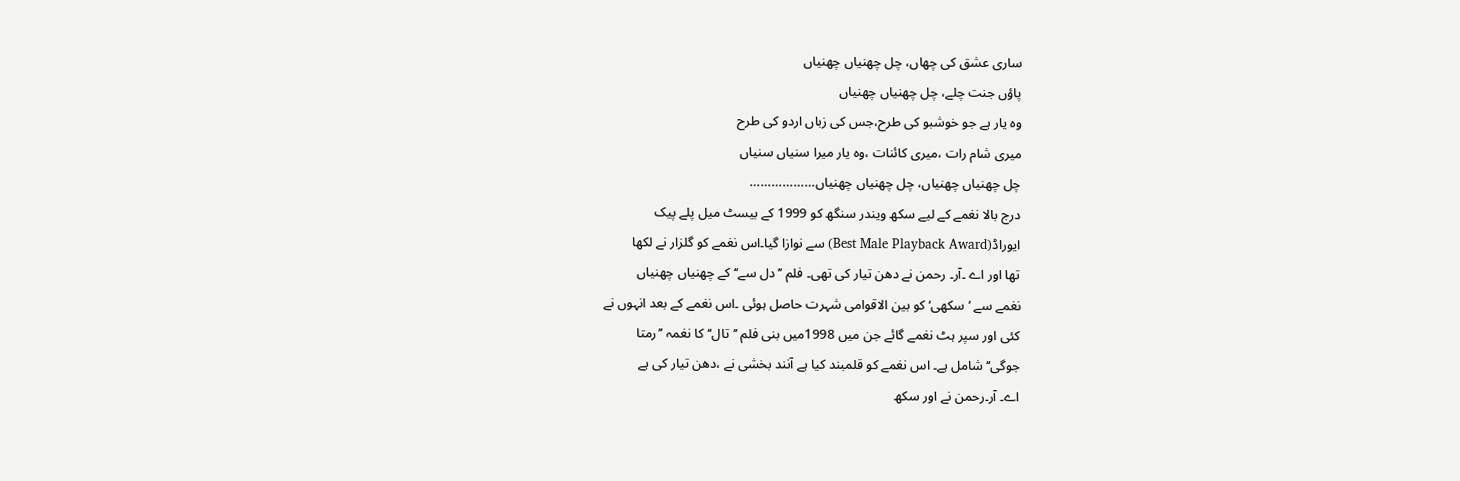ساری عشق کی چھاں، چل چھنیاں چھنیاں
پاؤں جنت چلے، چل چھنیاں چھنیاں
وہ یار ہے جو خوشبو کی طرح،جس کی زباں اردو کی طرح
میری شام رات ،میری کائنات ،وہ یار میرا سنیاں سنیاں
چل چھنیاں چھنیاں، چل چھنیاں چھنیاں………………
درج بالا نغمے کے لیے سکھ ویندر سنگھ کو 1999 کے بیسٹ میل پلے پیک
ایوراڈ(Best Male Playback Award) سے نوازا گیا۔اس نغمے کو گلزار نے لکھا
تھا اور اے ۔آر۔ رحمن نے دھن تیار کی تھی۔ فلم ’’دل سے‘‘ کے چھنیاں چھنیاں
نغمے سے ’سکھی‘ کو بین الاقوامی شہرت حاصل ہوئی ۔اس نغمے کے بعد انہوں نے
کئی اور سپر ہٹ نغمے گائے جن میں 1998میں بنی فلم ’’تال‘‘کا نغمہ ’’رمتا
جوگی‘‘ شامل ہے۔ اس نغمے کو قلمبند کیا ہے آنند بخشی نے ،دھن تیار کی ہے
اے۔ آر۔رحمن نے اور سکھ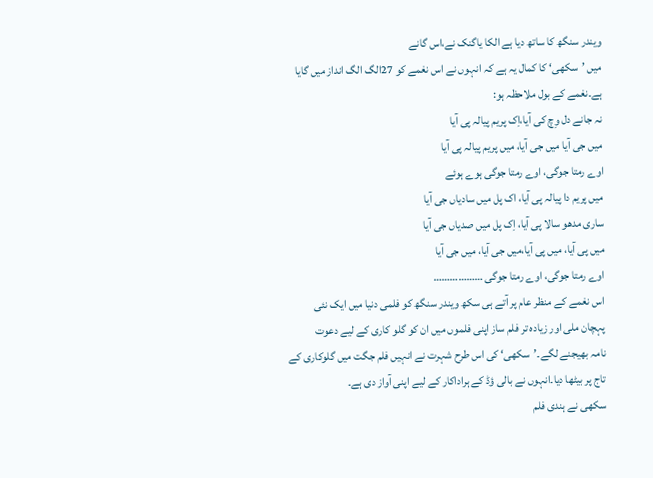ویندر سنگھ کا ساتھ دیا ہے الکا یاگنک نے،اس گانے
میں ’سکھی‘ کا کمال یہ ہے کہ انہوں نے اس نغمے کو 27الگ الگ انداز میں گایا
ہے۔نغمے کے بول ملاحظہ ہو:
نہ جانے دل وِچ کی آیا،اِک پریم پیالہ پی آیا
میں جی آیا میں جی آیا، میں پریم پیالہ پی آیا
اوے رمتا جوگی، اوے رمتا جوگی ہوے ہوئے
میں پریم دا پیالہ پی آیا، اک پل میں سادیاں جی آیا
ساری مدھو سالا پی آیا، اِک پل میں صدیاں جی آیا
میں پی آیا، میں پی آیا،میں جی آیا، میں جی آیا
اوے رمتا جوگی، اوے رمتا جوگی ………………
اس نغمے کے منظر عام پر آتے ہی سکھ ویندر سنگھ کو فلمی دنیا میں ایک نئی
پہچان ملی اور زیادہ تر فلم ساز اپنی فلموں میں ان کو گلو کاری کے لیے دعوت
نامہ بھیجنے لگے۔’سکھی‘ کی اس طرح شہرت نے انہیں فلم جگت میں گلوکاری کے
تاج پر بیٹھا دیا۔انہوں نے بالی ؤڈ کے ہراداکار کے لیے اپنی آواز دی ہے۔
سکھی نے ہندی فلم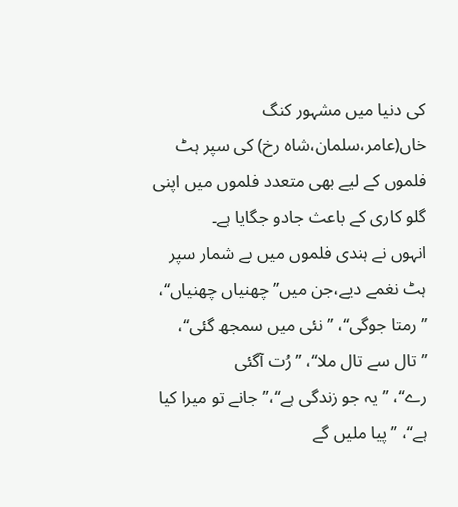کی دنیا میں مشہور کنگ خاں(عامر،سلمان،شاہ رخ) کی سپر ہٹ
فلموں کے لیے بھی متعدد فلموں میں اپنی گلو کاری کے باعث جادو جگایا ہے۔
انہوں نے ہندی فلموں میں بے شمار سپر ہٹ نغمے دیے،جن میں’’چھنیاں چھنیاں‘‘،
’’ رمتا جوگی‘‘، ’’ نئی میں سمجھ گئی‘‘، ’’تال سے تال ملا‘‘، ’’رُت آگئی
رے‘‘، ’’یہ جو زندگی ہے‘‘،’’جانے تو میرا کیا ہے‘‘، ’’پیا ملیں گے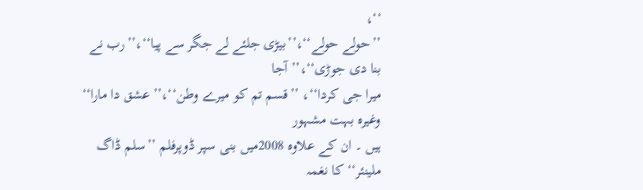‘‘،
’’حولے حولے‘‘،’’بیڑی جلئے لے جگر سے پیا‘‘،’’رب نے بنا دی جوڑی‘‘،’’آجا
میرا جی کردا‘‘، ’’قسم تم کو میرے وطن‘‘،’’عشق دا مارا‘‘ وغیرہ بہت مشہور
ہیں ۔ ان کے علاوہ 2008میں بنی سپر ڈوپرفلم ’’سلم ڈاگ ملینئر‘‘ کا نغمہ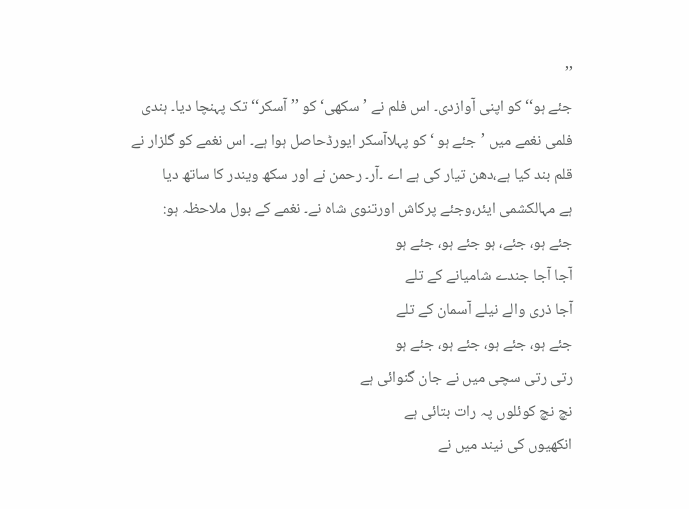’’
جئے ہو‘‘ کو اپنی آوازدی۔ اس فلم نے ’سکھی‘ کو ’’آسکر‘‘ تک پہنچا دیا۔ ہندی
فلمی نغمے میں ’جئے ہو ‘کو پہلاآسکر ایورڈحاصل ہوا ہے۔ اس نغمے کو گلزار نے
قلم بند کیا ہے،دھن تیار کی ہے اے ۔آر۔ رحمن نے اور سکھ ویندر کا ساتھ دیا
ہے مہالکشمی ایئر،وجئے پرکاش اورتنوی شاہ نے۔ نغمے کے بول ملاحظہ ہو:
جئے ہو، جئے، ہو جئے ہو، جئے ہو
آجا آجا جندے شامیانے کے تلے
آجا ذری والے نیلے آسمان کے تلے
جئے ہو، جئے ہو، جئے ہو، جئے ہو
رتی رتی سچی میں نے جان گنوائی ہے
نچ نچ کوئلوں پہ رات بتائی ہے
انکھیوں کی نیند میں نے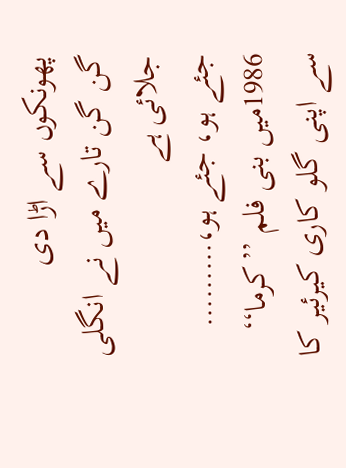پھونکوں سے اڑا دی
گن گن تارے میں نے انگلی جلائی ہے
جئے ہو، جئے ہو،………
1986میں بنی فلم ’’کرما‘‘ سے اپنی گلو کاری کیرئیر کا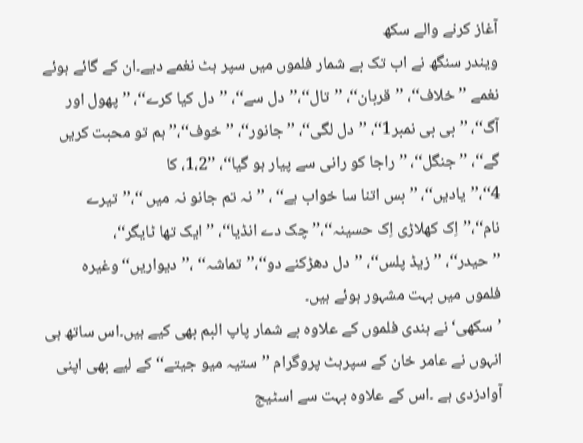آغاز کرنے والے سکھ
ویندر سنگھ نے اب تک بے شمار فلموں میں سپر ہٹ نغمے دیے۔ان کے گائے ہوئے
نغمے ’’خلاف‘‘، ’’قربان‘‘، ’’تال‘‘،’’دل سے‘‘، ’’دل کیا کرے‘‘، ’’پھول اور
آگ‘‘، ’’بی بی نمبر1‘‘، ’’دل لگی‘‘، ’’جانور‘‘، ’’خوف‘‘،’’ہم تو محبت کریں
گے‘‘، ’’جنگل‘‘، ’’راجا کو رانی سے پیار ہو گیا‘‘، ’’1،2، کا
4‘‘،’’یادیں‘‘، ’’بس اتنا سا خواب ہے‘‘ ، ’’نہ تم جانو نہ میں ‘‘،’’تیرے
نام‘‘،’’اِک کھلاڑی اِک حسینہ‘‘،’’چک دے انڈیا‘‘، ’’ایک تھا ٹایگر‘‘،
’’حیدر‘‘، ’’زیڈ پلس‘‘، ’’دل دھڑکنے دو‘‘،’’تماشہ‘‘ ،’’دیواریں‘‘ وغیرہ
فلموں میں بہت مشہور ہوئے ہیں۔
’سکھی‘ نے ہندی فلموں کے علاوہ بے شمار پاپ البم بھی کیے ہیں۔اس ساتھ ہی
انہوں نے عامر خان کے سپرہٹ پروگرام ’’ستیہ میو جیتے‘‘کے لیے بھی اپنی
آوادزدی ہے ۔اس کے علاوہ بہت سے اسٹیج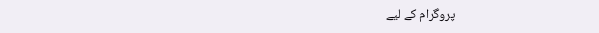پروگرام کے لیے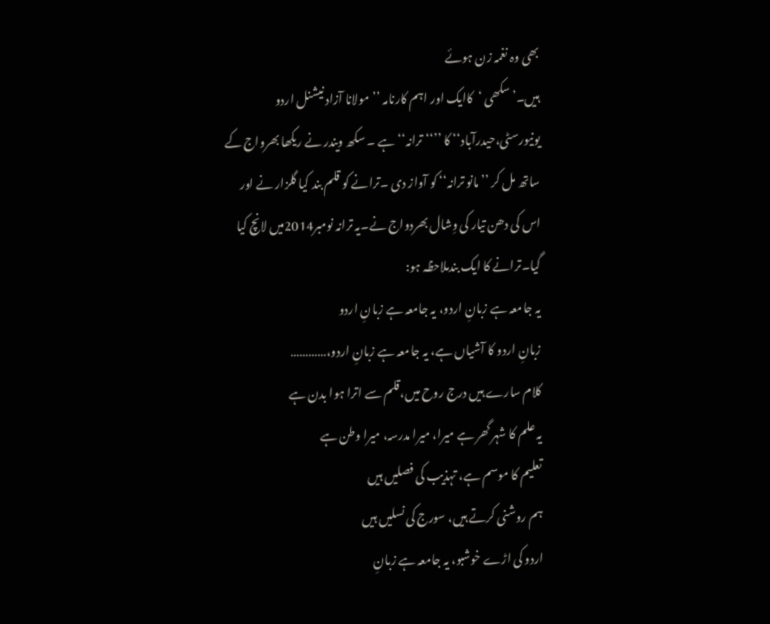بھی وہ نغمہ زن ہوئے
ہیں۔’سکھی ‘کاایک اور اہم کارنامہ ’’مولانا آزاد نیشنل اردو
یونیورسٹی،حیدرآباد‘‘ کا ’’‘‘ ترانہ‘‘ ہے ۔ سکھ ویندر نے ریکھا بھرواج کے
ساتھ مل کر ’’مانو ترانہ‘‘ کو آواز دی ۔ترانے کو قلم بند کیا گلزار نے اور
اس کی دھن تیار کی وِشال بھردواج نے۔یہ ترانہ نومبر2014میں لانچ کیا
گیا۔ترانے کا ایک بندملاحظہ ہو:
یہ جامعہ ہے زبانِ اردو، یہ جامعہ ہے زبانِ اردو
زبانِ اردو کا آشیاں ہے، یہ جامعہ ہے زبانِ اردو،…………
کلام سارے ہیں درج روح میں،قلم سے اترا ہوا بدن ہے
یہ علم کا شہر گھر ہے میرا، میرا مدرسہ، میرا وطن ہے
تعلیم کا موسم ہے، تہذیب کی فصلیں ہیں
ہم روشنی کرتے ہیں، سورج کی نسلیں ہیں
اردو کی اڑے خوشبو، یہ جامعہ ہے زبانِ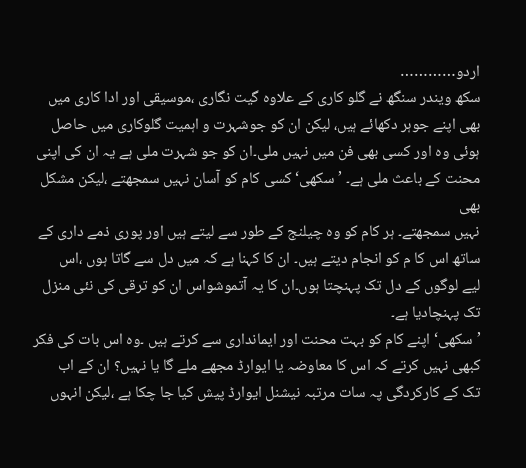اردو…………
سکھ ویندر سنگھ نے گلو کاری کے علاوہ گیت نگاری ،موسیقی اور ادا کاری میں
بھی اپنے جوہر دکھائے ہیں، لیکن ان کو جوشہرت و اہمیت گلوکاری میں حاصل
ہوئی وہ اور کسی بھی فن میں نہیں ملی۔ان کو جو شہرت ملی ہے یہ ان کی اپنی
محنت کے باعث ملی ہے۔ ’سکھی‘ کسی کام کو آسان نہیں سمجھتے ،لیکن مشکل بھی
نہیں سمجھتے۔ ہر کام کو وہ چیلنج کے طور سے لیتے ہیں اور پوری ذمے داری کے
ساتھ اس کا م کو انجام دیتے ہیں۔ ان کا کہنا ہے کہ میں دل سے گاتا ہوں ،اس
لیے لوگوں کے دل تک پہنچتا ہوں۔ان کا یہ آتموشواس ان کو ترقی کی نئی منزل
تک پہنچادیا ہے۔
’سکھی‘ اپنے کام کو بہت محنت اور ایمانداری سے کرتے ہیں ۔وہ اس بات کی فکر
کبھی نہیں کرتے کہ اس کا معاوضہ یا ایوارڈ مجھے ملے گا یا نہیں؟ ان کے اب
تک کے کارکردگی پہ سات مرتبہ نیشنل ایوارڈ پیش کیا جا چکا ہے ،لیکن انہوں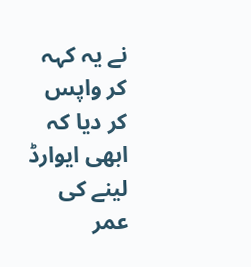نے یہ کہہ کر واپس کر دیا کہ ابھی ایوارڈ لینے کی عمر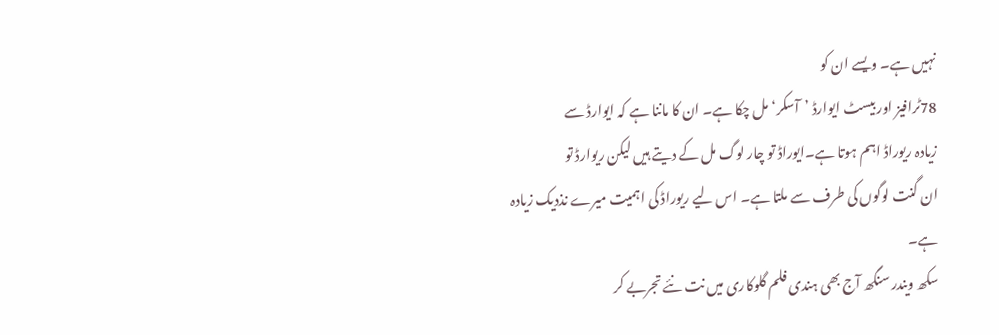نہیں ہے۔ ویسے ان کو
78ٹرافیز اور بیسٹ ایوارڈ ’آسکر‘ مل چکا ہے۔ ان کا ماننا ہے کہ ایوارڈ سے
زیادہ ریوراڈ اہم ہوتا ہے۔ایوراڈ تو چار لوگ مل کے دیتے ہیں لیکن ریوارڈ تو
ان گنت لوگوں کی طرف سے ملتا ہے۔ اس لیے ریوراڈ کی اہمیت میرے نذدیک زیادہ
ہے۔
سکھ ویندر سنگھ آج بھی ہندی فلم گلوکاری میں نت نئے تجربے کر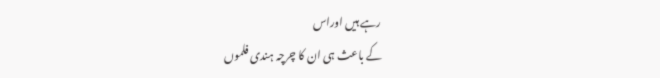رہے ہیں اوراس
کے باعث ہی ان کا چرچہ ہندی فلموں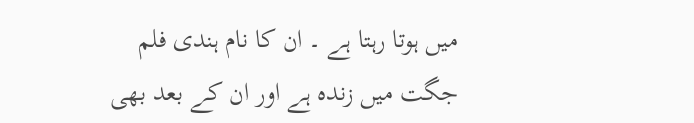میں ہوتا رہتا ہے ۔ ان کا نام ہندی فلم
جگت میں زندہ ہے اور ان کے بعد بھی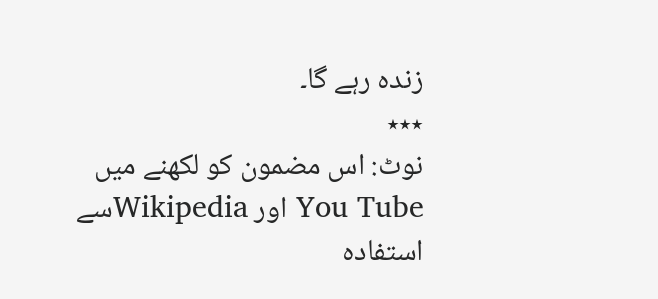زندہ رہے گا۔
٭٭٭
نوٹ: اس مضمون کو لکھنے میں You Tube اور Wikipediaسے استفادہ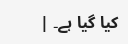کیا گیا ہے۔ |